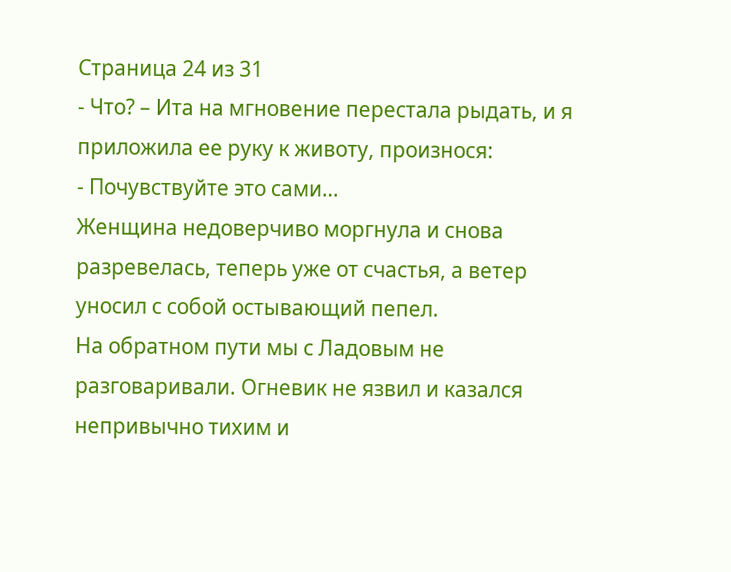Страница 24 из 31
- Что? – Ита на мгновение перестала рыдать, и я приложила ее руку к животу, произнося:
- Почувствуйте это сами…
Женщина недоверчиво моргнула и снова разревелась, теперь уже от счастья, а ветер уносил с собой остывающий пепел.
На обратном пути мы с Ладовым не разговаривали. Огневик не язвил и казался непривычно тихим и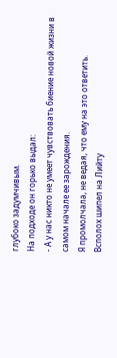глубоко задумчивым.
На подходе он горько выдал:
- А у нас никто не умеет чувствовать биение новой жизни в самом начале ее зарождения.
Я промолчала, не ведая, что ему на это ответить.
Всполох шипел на Лийту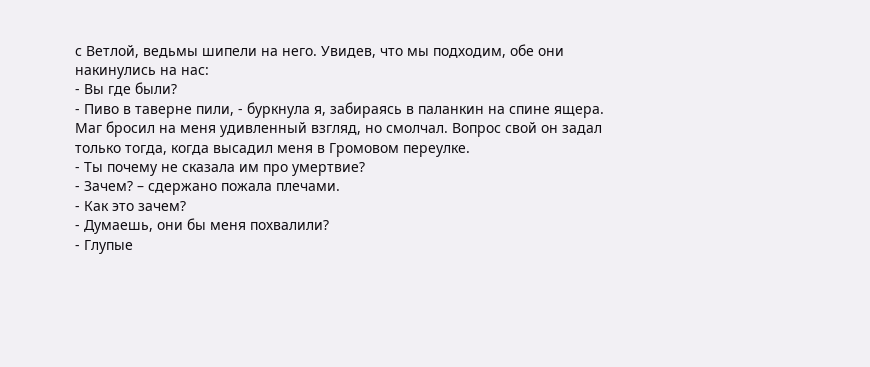с Ветлой, ведьмы шипели на него. Увидев, что мы подходим, обе они накинулись на нас:
- Вы где были?
- Пиво в таверне пили, - буркнула я, забираясь в паланкин на спине ящера.
Маг бросил на меня удивленный взгляд, но смолчал. Вопрос свой он задал только тогда, когда высадил меня в Громовом переулке.
- Ты почему не сказала им про умертвие?
- Зачем? – сдержано пожала плечами.
- Как это зачем?
- Думаешь, они бы меня похвалили?
- Глупые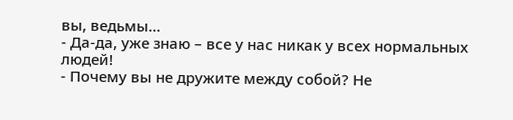вы, ведьмы…
- Да-да, уже знаю – все у нас никак у всех нормальных людей!
- Почему вы не дружите между собой? Не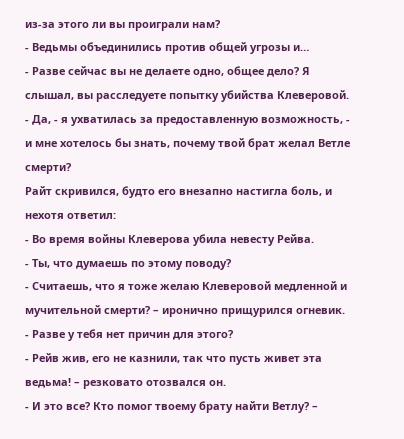из-за этого ли вы проиграли нам?
- Ведьмы объединились против общей угрозы и…
- Разве сейчас вы не делаете одно, общее дело? Я слышал, вы расследуете попытку убийства Клеверовой.
- Да, - я ухватилась за предоставленную возможность, - и мне хотелось бы знать, почему твой брат желал Ветле смерти?
Райт скривился, будто его внезапно настигла боль, и нехотя ответил:
- Во время войны Клеверова убила невесту Рейва.
- Ты, что думаешь по этому поводу?
- Считаешь, что я тоже желаю Клеверовой медленной и мучительной смерти? – иронично прищурился огневик.
- Разве у тебя нет причин для этого?
- Рейв жив, его не казнили, так что пусть живет эта ведьма! – резковато отозвался он.
- И это все? Кто помог твоему брату найти Ветлу? –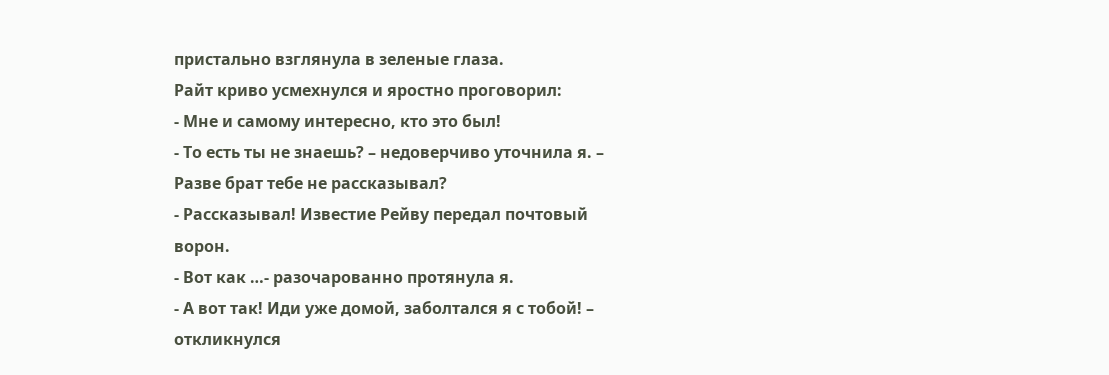пристально взглянула в зеленые глаза.
Райт криво усмехнулся и яростно проговорил:
- Мне и самому интересно, кто это был!
- То есть ты не знаешь? – недоверчиво уточнила я. – Разве брат тебе не рассказывал?
- Рассказывал! Известие Рейву передал почтовый ворон.
- Вот как …- разочарованно протянула я.
- А вот так! Иди уже домой, заболтался я с тобой! – откликнулся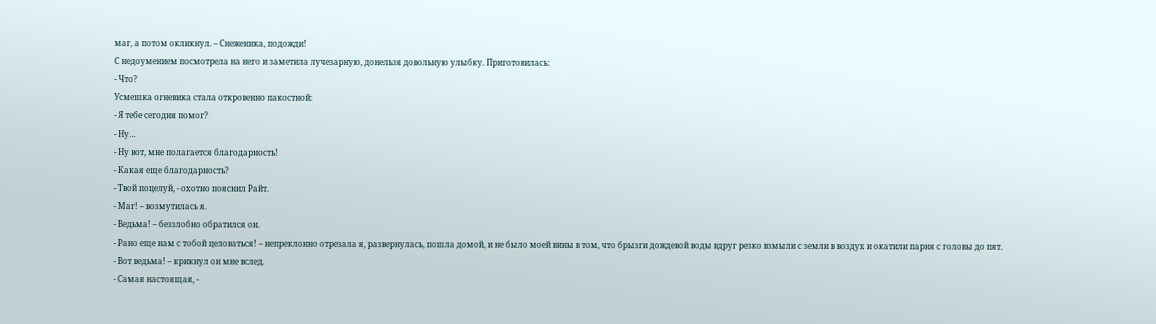маг, а потом окликнул. – Снеженика, подожди!
С недоумением посмотрела на него и заметила лучезарную, донельзя довольную улыбку. Приготовилась:
- Что?
Усмешка огневика стала откровенно пакостной:
- Я тебе сегодня помог?
- Ну…
- Ну вот, мне полагается благодарность!
- Какая еще благодарность?
- Твой поцелуй, - охотно пояснил Райт.
- Маг! – возмутилась я.
- Ведьма! – беззлобно обратился он.
- Рано еще нам с тобой целоваться! – непреклонно отрезала я, развернулась, пошла домой, и не было моей вины в том, что брызги дождевой воды вдруг резко взмыли с земли в воздух и окатили парня с головы до пят.
- Вот ведьма! – крикнул он мне вслед.
- Самая настоящая, -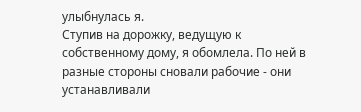улыбнулась я.
Ступив на дорожку, ведущую к собственному дому, я обомлела. По ней в разные стороны сновали рабочие - они устанавливали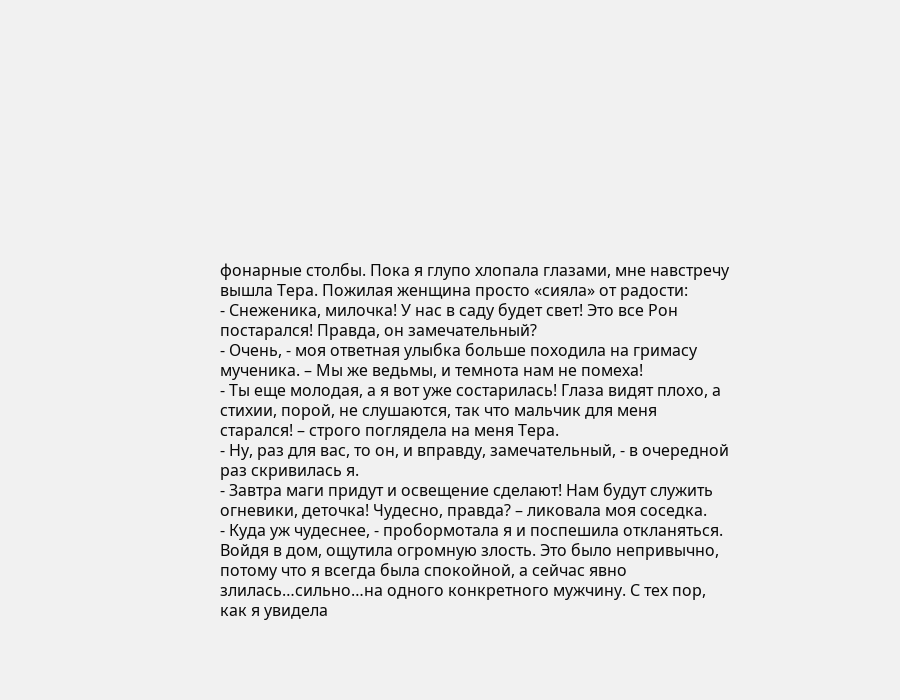фонарные столбы. Пока я глупо хлопала глазами, мне навстречу вышла Тера. Пожилая женщина просто «сияла» от радости:
- Снеженика, милочка! У нас в саду будет свет! Это все Рон постарался! Правда, он замечательный?
- Очень, - моя ответная улыбка больше походила на гримасу мученика. – Мы же ведьмы, и темнота нам не помеха!
- Ты еще молодая, а я вот уже состарилась! Глаза видят плохо, а стихии, порой, не слушаются, так что мальчик для меня старался! – строго поглядела на меня Тера.
- Ну, раз для вас, то он, и вправду, замечательный, - в очередной раз скривилась я.
- Завтра маги придут и освещение сделают! Нам будут служить огневики, деточка! Чудесно, правда? – ликовала моя соседка.
- Куда уж чудеснее, - пробормотала я и поспешила откланяться.
Войдя в дом, ощутила огромную злость. Это было непривычно, потому что я всегда была спокойной, а сейчас явно злилась…сильно…на одного конкретного мужчину. С тех пор, как я увидела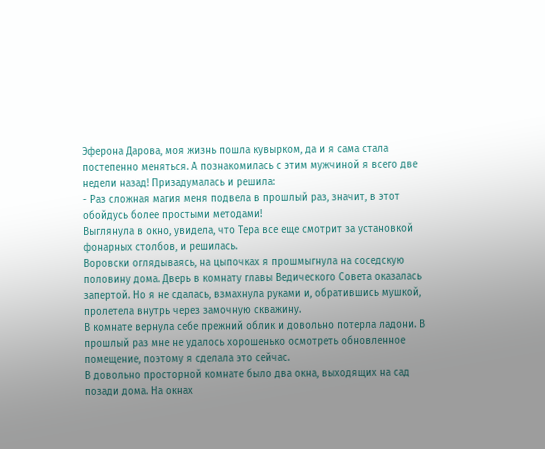Эферона Дарова, моя жизнь пошла кувырком, да и я сама стала постепенно меняться. А познакомилась с этим мужчиной я всего две недели назад! Призадумалась и решила:
- Раз сложная магия меня подвела в прошлый раз, значит, в этот обойдусь более простыми методами!
Выглянула в окно, увидела, что Тера все еще смотрит за установкой фонарных столбов, и решилась.
Воровски оглядываясь, на цыпочках я прошмыгнула на соседскую половину дома. Дверь в комнату главы Ведического Совета оказалась запертой. Но я не сдалась, взмахнула руками и, обратившись мушкой, пролетела внутрь через замочную скважину.
В комнате вернула себе прежний облик и довольно потерла ладони. В прошлый раз мне не удалось хорошенько осмотреть обновленное помещение, поэтому я сделала это сейчас.
В довольно просторной комнате было два окна, выходящих на сад позади дома. На окнах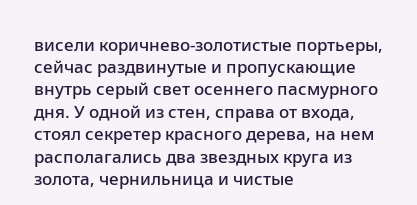висели коричнево-золотистые портьеры, сейчас раздвинутые и пропускающие внутрь серый свет осеннего пасмурного дня. У одной из стен, справа от входа, стоял секретер красного дерева, на нем располагались два звездных круга из золота, чернильница и чистые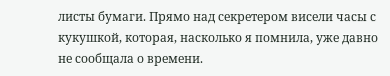листы бумаги. Прямо над секретером висели часы с кукушкой, которая, насколько я помнила, уже давно не сообщала о времени.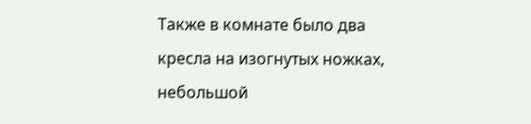Также в комнате было два кресла на изогнутых ножках, небольшой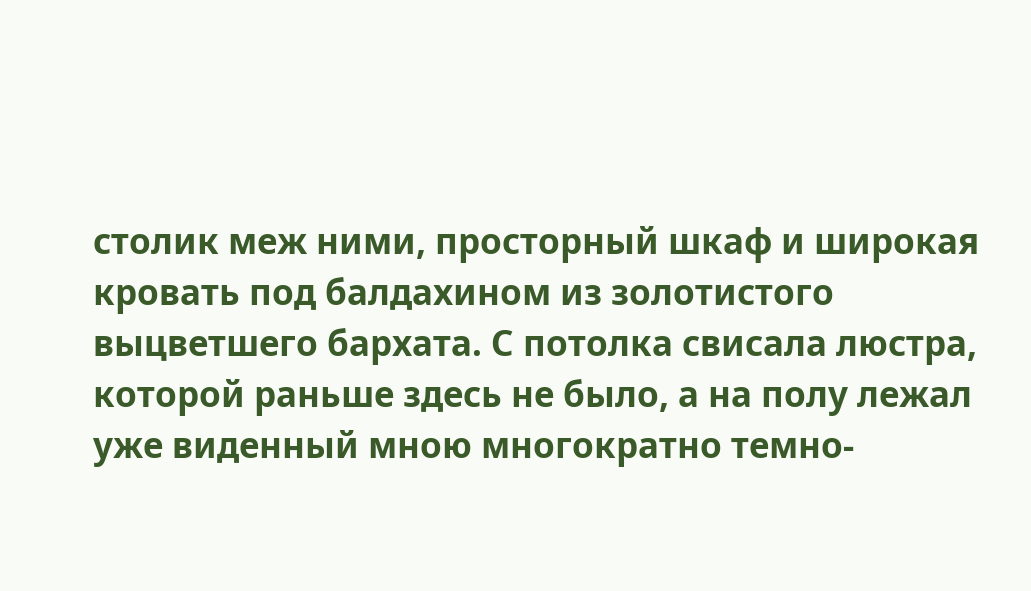столик меж ними, просторный шкаф и широкая кровать под балдахином из золотистого выцветшего бархата. С потолка свисала люстра, которой раньше здесь не было, а на полу лежал уже виденный мною многократно темно-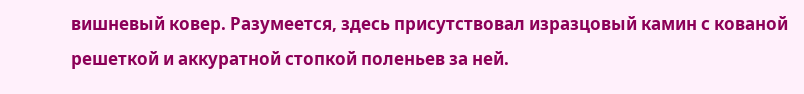вишневый ковер. Разумеется, здесь присутствовал изразцовый камин с кованой решеткой и аккуратной стопкой поленьев за ней.